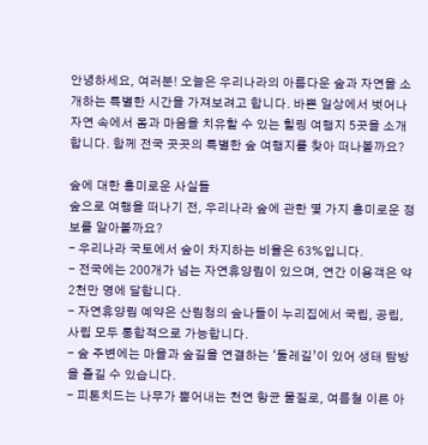안녕하세요, 여러분! 오늘은 우리나라의 아름다운 숲과 자연을 소개하는 특별한 시간을 가져보려고 합니다. 바쁜 일상에서 벗어나 자연 속에서 몸과 마음을 치유할 수 있는 힐링 여행지 5곳을 소개합니다. 함께 전국 곳곳의 특별한 숲 여행지를 찾아 떠나볼까요?

숲에 대한 흥미로운 사실들
숲으로 여행을 떠나기 전, 우리나라 숲에 관한 몇 가지 흥미로운 정보를 알아볼까요?
- 우리나라 국토에서 숲이 차지하는 비율은 63%입니다.
- 전국에는 200개가 넘는 자연휴양림이 있으며, 연간 이용객은 약 2천만 명에 달합니다.
- 자연휴양림 예약은 산림청의 숲나들이 누리집에서 국립, 공립, 사립 모두 통합적으로 가능합니다.
- 숲 주변에는 마을과 숲길을 연결하는 ‘둘레길’이 있어 생태 탐방을 즐길 수 있습니다.
- 피톤치드는 나무가 뿜어내는 천연 항균 물질로, 여름철 이른 아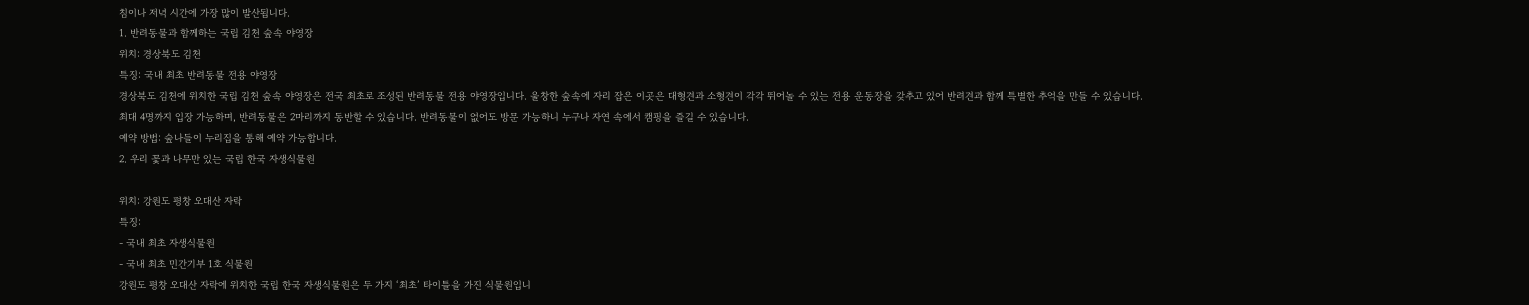침이나 저녁 시간에 가장 많이 발산됩니다.
1. 반려동물과 함께하는 국립 김천 숲속 야영장
위치: 경상북도 김천
특징: 국내 최초 반려동물 전용 야영장
경상북도 김천에 위치한 국립 김천 숲속 야영장은 전국 최초로 조성된 반려동물 전용 야영장입니다. 울창한 숲속에 자리 잡은 이곳은 대형견과 소형견이 각각 뛰어놀 수 있는 전용 운동장을 갖추고 있어 반려견과 함께 특별한 추억을 만들 수 있습니다.
최대 4명까지 입장 가능하며, 반려동물은 2마리까지 동반할 수 있습니다. 반려동물이 없어도 방문 가능하니 누구나 자연 속에서 캠핑을 즐길 수 있습니다.
예약 방법: 숲나들이 누리집을 통해 예약 가능합니다.
2. 우리 꽃과 나무만 있는 국립 한국 자생식물원

위치: 강원도 평창 오대산 자락
특징:
- 국내 최초 자생식물원
- 국내 최초 민간기부 1호 식물원
강원도 평창 오대산 자락에 위치한 국립 한국 자생식물원은 두 가지 ‘최초’ 타이틀을 가진 식물원입니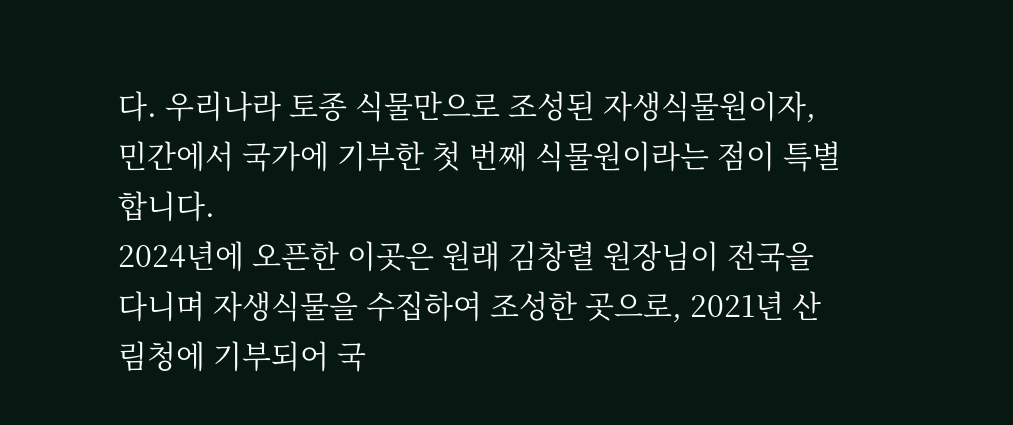다. 우리나라 토종 식물만으로 조성된 자생식물원이자, 민간에서 국가에 기부한 첫 번째 식물원이라는 점이 특별합니다.
2024년에 오픈한 이곳은 원래 김창렬 원장님이 전국을 다니며 자생식물을 수집하여 조성한 곳으로, 2021년 산림청에 기부되어 국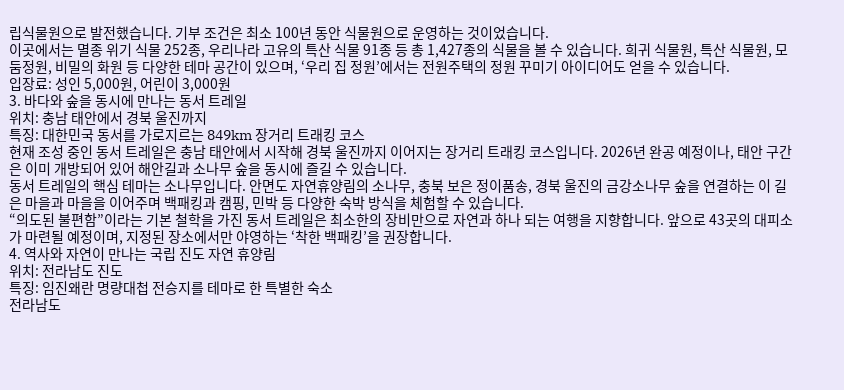립식물원으로 발전했습니다. 기부 조건은 최소 100년 동안 식물원으로 운영하는 것이었습니다.
이곳에서는 멸종 위기 식물 252종, 우리나라 고유의 특산 식물 91종 등 총 1,427종의 식물을 볼 수 있습니다. 희귀 식물원, 특산 식물원, 모둠정원, 비밀의 화원 등 다양한 테마 공간이 있으며, ‘우리 집 정원’에서는 전원주택의 정원 꾸미기 아이디어도 얻을 수 있습니다.
입장료: 성인 5,000원, 어린이 3,000원
3. 바다와 숲을 동시에 만나는 동서 트레일
위치: 충남 태안에서 경북 울진까지
특징: 대한민국 동서를 가로지르는 849km 장거리 트래킹 코스
현재 조성 중인 동서 트레일은 충남 태안에서 시작해 경북 울진까지 이어지는 장거리 트래킹 코스입니다. 2026년 완공 예정이나, 태안 구간은 이미 개방되어 있어 해안길과 소나무 숲을 동시에 즐길 수 있습니다.
동서 트레일의 핵심 테마는 소나무입니다. 안면도 자연휴양림의 소나무, 충북 보은 정이품송, 경북 울진의 금강소나무 숲을 연결하는 이 길은 마을과 마을을 이어주며 백패킹과 캠핑, 민박 등 다양한 숙박 방식을 체험할 수 있습니다.
“의도된 불편함”이라는 기본 철학을 가진 동서 트레일은 최소한의 장비만으로 자연과 하나 되는 여행을 지향합니다. 앞으로 43곳의 대피소가 마련될 예정이며, 지정된 장소에서만 야영하는 ‘착한 백패킹’을 권장합니다.
4. 역사와 자연이 만나는 국립 진도 자연 휴양림
위치: 전라남도 진도
특징: 임진왜란 명량대첩 전승지를 테마로 한 특별한 숙소
전라남도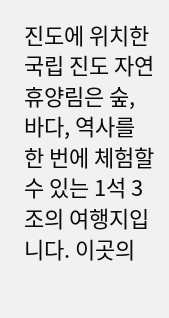진도에 위치한 국립 진도 자연 휴양림은 숲, 바다, 역사를 한 번에 체험할 수 있는 1석 3조의 여행지입니다. 이곳의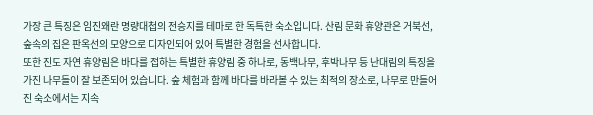가장 큰 특징은 임진왜란 명량대첩의 전승지를 테마로 한 독특한 숙소입니다. 산림 문화 휴양관은 거북선, 숲속의 집은 판옥선의 모양으로 디자인되어 있어 특별한 경험을 선사합니다.
또한 진도 자연 휴양림은 바다를 접하는 특별한 휴양림 중 하나로, 동백나무, 후박나무 등 난대림의 특징을 가진 나무들이 잘 보존되어 있습니다. 숲 체험과 함께 바다를 바라볼 수 있는 최적의 장소로, 나무로 만들어진 숙소에서는 지속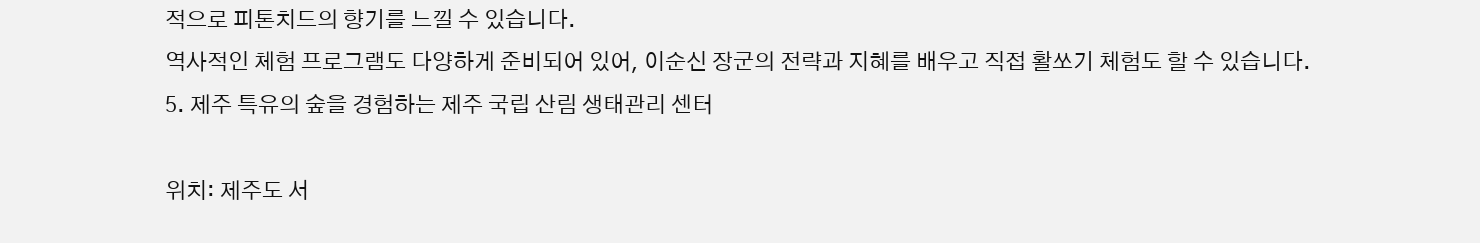적으로 피톤치드의 향기를 느낄 수 있습니다.
역사적인 체험 프로그램도 다양하게 준비되어 있어, 이순신 장군의 전략과 지혜를 배우고 직접 활쏘기 체험도 할 수 있습니다.
5. 제주 특유의 숲을 경험하는 제주 국립 산림 생태관리 센터

위치: 제주도 서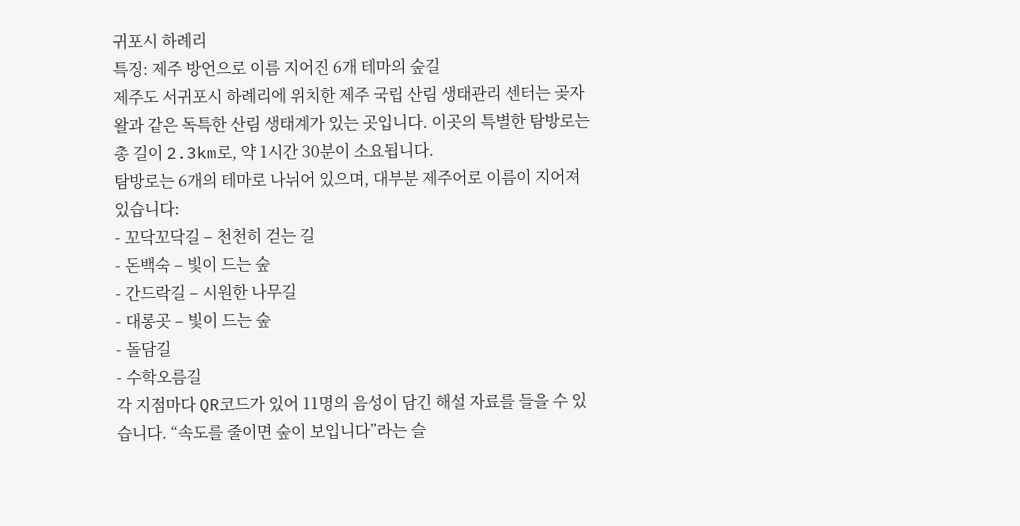귀포시 하례리
특징: 제주 방언으로 이름 지어진 6개 테마의 숲길
제주도 서귀포시 하례리에 위치한 제주 국립 산림 생태관리 센터는 곶자왈과 같은 독특한 산림 생태계가 있는 곳입니다. 이곳의 특별한 탐방로는 총 길이 2.3km로, 약 1시간 30분이 소요됩니다.
탐방로는 6개의 테마로 나뉘어 있으며, 대부분 제주어로 이름이 지어져 있습니다:
- 꼬닥꼬닥길 – 천천히 걷는 길
- 돈백숙 – 빛이 드는 숲
- 간드락길 – 시원한 나무길
- 대롱곳 – 빛이 드는 숲
- 돌담길
- 수학오름길
각 지점마다 QR코드가 있어 11명의 음성이 담긴 해설 자료를 들을 수 있습니다. “속도를 줄이면 숲이 보입니다”라는 슬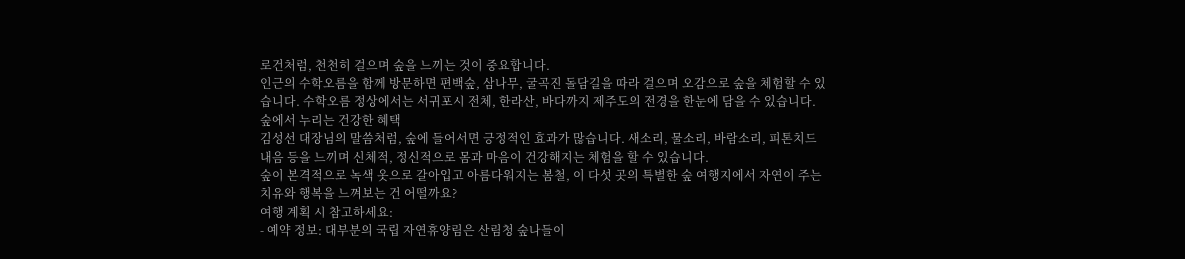로건처럼, 천천히 걸으며 숲을 느끼는 것이 중요합니다.
인근의 수학오름을 함께 방문하면 편백숲, 삼나무, 굴곡진 돌담길을 따라 걸으며 오감으로 숲을 체험할 수 있습니다. 수학오름 정상에서는 서귀포시 전체, 한라산, 바다까지 제주도의 전경을 한눈에 담을 수 있습니다.
숲에서 누리는 건강한 혜택
김성선 대장님의 말씀처럼, 숲에 들어서면 긍정적인 효과가 많습니다. 새소리, 물소리, 바람소리, 피톤치드 내음 등을 느끼며 신체적, 정신적으로 몸과 마음이 건강해지는 체험을 할 수 있습니다.
숲이 본격적으로 녹색 옷으로 갈아입고 아름다워지는 봄철, 이 다섯 곳의 특별한 숲 여행지에서 자연이 주는 치유와 행복을 느껴보는 건 어떨까요?
여행 계획 시 참고하세요:
- 예약 정보: 대부분의 국립 자연휴양림은 산림청 숲나들이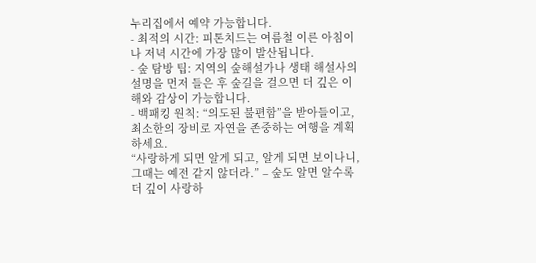누리집에서 예약 가능합니다.
- 최적의 시간: 피톤치드는 여름철 이른 아침이나 저녁 시간에 가장 많이 발산됩니다.
- 숲 탐방 팁: 지역의 숲해설가나 생태 해설사의 설명을 먼저 들은 후 숲길을 걸으면 더 깊은 이해와 감상이 가능합니다.
- 백패킹 원칙: “의도된 불편함”을 받아들이고, 최소한의 장비로 자연을 존중하는 여행을 계획하세요.
“사랑하게 되면 알게 되고, 알게 되면 보이나니, 그때는 예전 같지 않더라.” – 숲도 알면 알수록 더 깊이 사랑하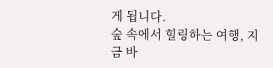게 됩니다.
숲 속에서 힐링하는 여행, 지금 바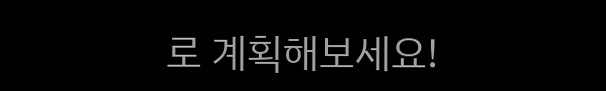로 계획해보세요!